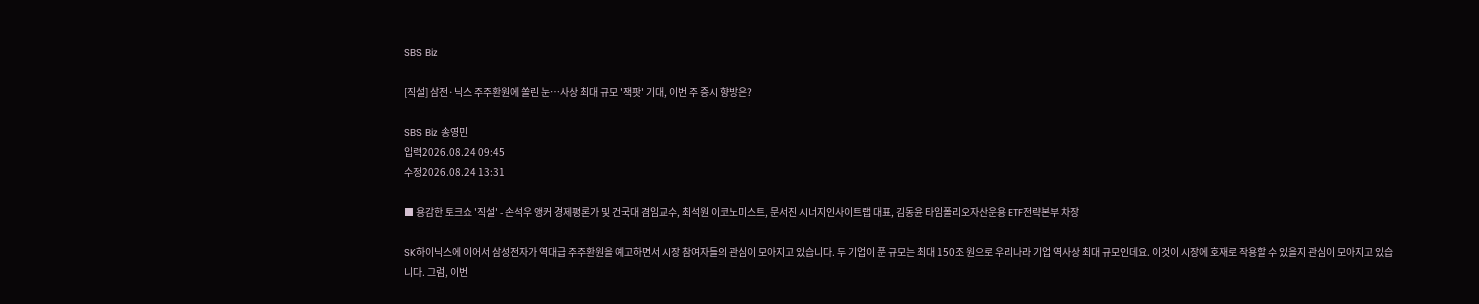SBS Biz

[직설] 삼전·닉스 주주환원에 쏠린 눈…사상 최대 규모 '잭팟' 기대, 이번 주 증시 향방은?

SBS Biz 송영민
입력2026.08.24 09:45
수정2026.08.24 13:31

■ 용감한 토크쇼 '직설' - 손석우 앵커 경제평론가 및 건국대 겸임교수, 최석원 이코노미스트, 문서진 시너지인사이트랩 대표, 김동윤 타임폴리오자산운용 ETF전략본부 차장

SK하이닉스에 이어서 삼성전자가 역대급 주주환원을 예고하면서 시장 참여자들의 관심이 모아지고 있습니다. 두 기업이 푼 규모는 최대 150조 원으로 우리나라 기업 역사상 최대 규모인데요. 이것이 시장에 호재로 작용할 수 있을지 관심이 모아지고 있습니다. 그럼, 이번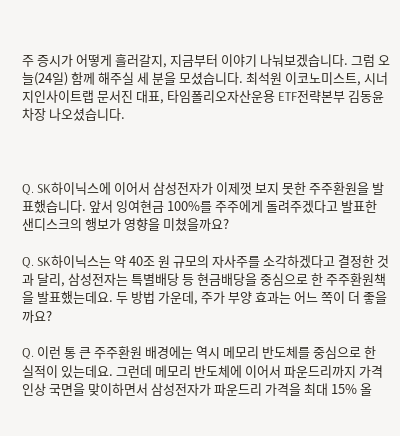주 증시가 어떻게 흘러갈지, 지금부터 이야기 나눠보겠습니다. 그럼 오늘(24일) 함께 해주실 세 분을 모셨습니다. 최석원 이코노미스트, 시너지인사이트랩 문서진 대표, 타임폴리오자산운용 ETF전략본부 김동윤 차장 나오셨습니다.



Q. SK하이닉스에 이어서 삼성전자가 이제껏 보지 못한 주주환원을 발표했습니다. 앞서 잉여현금 100%를 주주에게 돌려주겠다고 발표한 샌디스크의 행보가 영향을 미쳤을까요?

Q. SK하이닉스는 약 40조 원 규모의 자사주를 소각하겠다고 결정한 것과 달리, 삼성전자는 특별배당 등 현금배당을 중심으로 한 주주환원책을 발표했는데요. 두 방법 가운데, 주가 부양 효과는 어느 쪽이 더 좋을까요?

Q. 이런 통 큰 주주환원 배경에는 역시 메모리 반도체를 중심으로 한 실적이 있는데요. 그런데 메모리 반도체에 이어서 파운드리까지 가격 인상 국면을 맞이하면서 삼성전자가 파운드리 가격을 최대 15% 올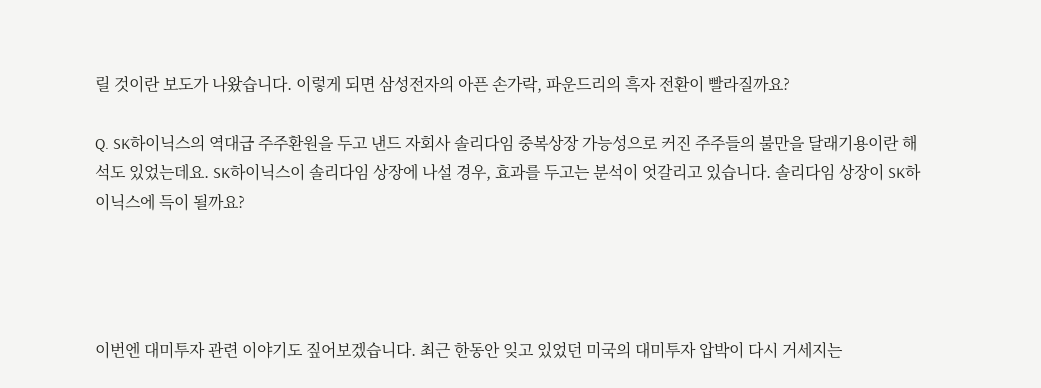릴 것이란 보도가 나왔습니다. 이렇게 되면 삼성전자의 아픈 손가락, 파운드리의 흑자 전환이 빨라질까요?

Q. SK하이닉스의 역대급 주주환원을 두고 낸드 자회사 솔리다임 중복상장 가능성으로 커진 주주들의 불만을 달래기용이란 해석도 있었는데요. SK하이닉스이 솔리다임 상장에 나설 경우, 효과를 두고는 분석이 엇갈리고 있습니다. 솔리다임 상장이 SK하이닉스에 득이 될까요?




이번엔 대미투자 관련 이야기도 짚어보겠습니다. 최근 한동안 잊고 있었던 미국의 대미투자 압박이 다시 거세지는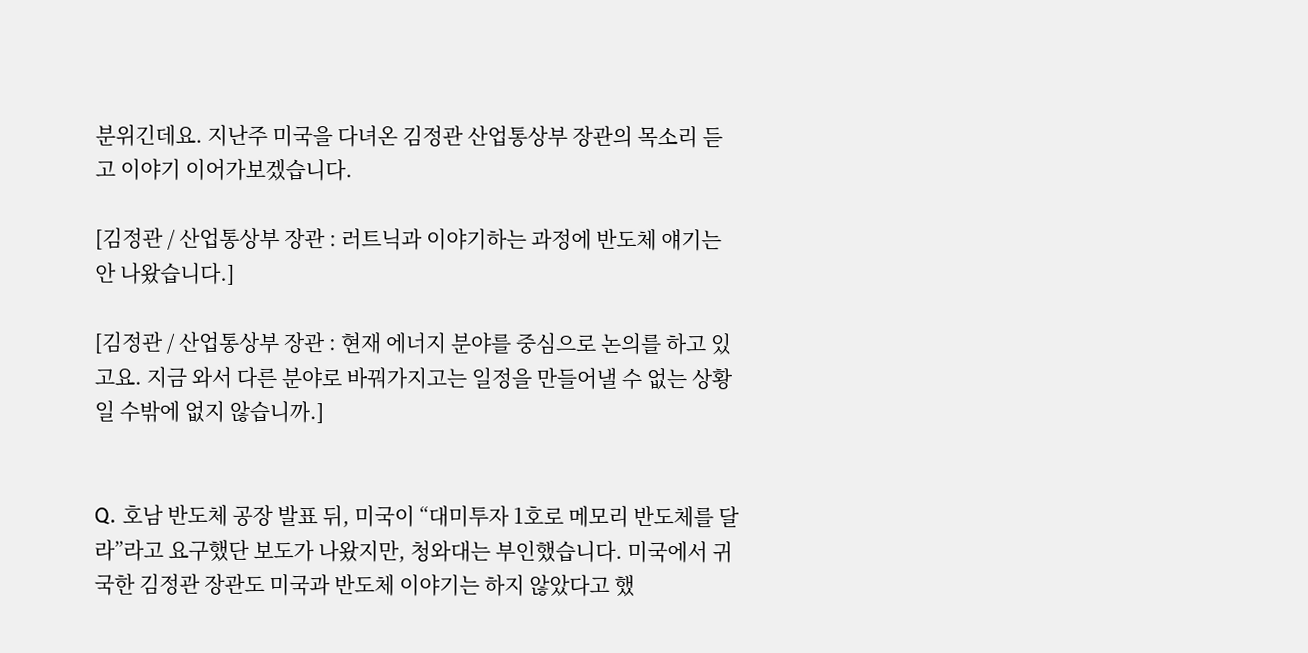분위긴데요. 지난주 미국을 다녀온 김정관 산업통상부 장관의 목소리 듣고 이야기 이어가보겠습니다.

[김정관 / 산업통상부 장관 : 러트닉과 이야기하는 과정에 반도체 얘기는 안 나왔습니다.]

[김정관 / 산업통상부 장관 : 현재 에너지 분야를 중심으로 논의를 하고 있고요. 지금 와서 다른 분야로 바꿔가지고는 일정을 만들어낼 수 없는 상황일 수밖에 없지 않습니까.]


Q. 호남 반도체 공장 발표 뒤, 미국이 “대미투자 1호로 메모리 반도체를 달라”라고 요구했단 보도가 나왔지만, 청와대는 부인했습니다. 미국에서 귀국한 김정관 장관도 미국과 반도체 이야기는 하지 않았다고 했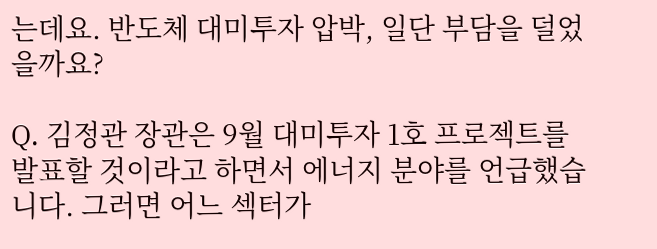는데요. 반도체 대미투자 압박, 일단 부담을 덜었을까요?

Q. 김정관 장관은 9월 대미투자 1호 프로젝트를 발표할 것이라고 하면서 에너지 분야를 언급했습니다. 그러면 어느 섹터가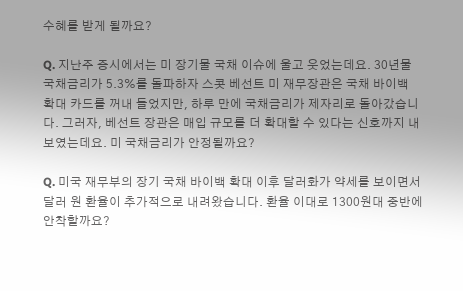수혜를 받게 될까요?

Q. 지난주 증시에서는 미 장기물 국채 이슈에 울고 웃었는데요. 30년물 국채금리가 5.3%를 돌파하자 스콧 베선트 미 재무장관은 국채 바이백 확대 카드를 꺼내 들었지만, 하루 만에 국채금리가 제자리로 돌아갔습니다. 그러자, 베선트 장관은 매입 규모를 더 확대할 수 있다는 신호까지 내보였는데요. 미 국채금리가 안정될까요?

Q. 미국 재무부의 장기 국채 바이백 확대 이후 달러화가 약세를 보이면서 달러 원 환율이 추가적으로 내려왔습니다. 환율 이대로 1300원대 중반에 안착할까요?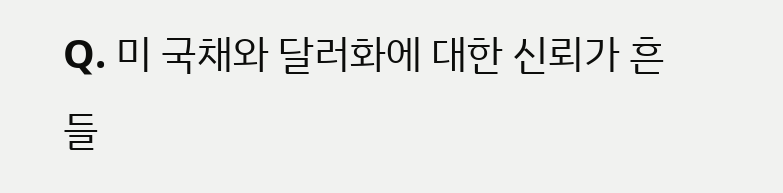Q. 미 국채와 달러화에 대한 신뢰가 흔들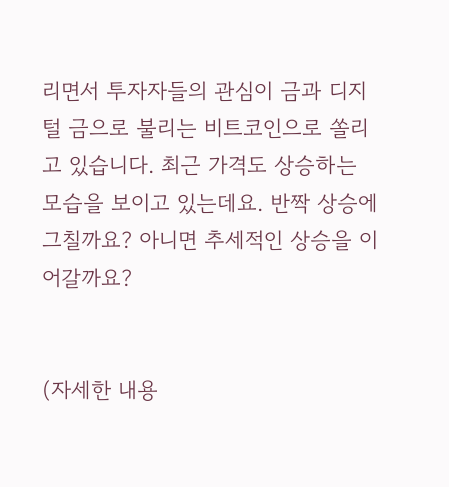리면서 투자자들의 관심이 금과 디지털 금으로 불리는 비트코인으로 쏠리고 있습니다. 최근 가격도 상승하는 모습을 보이고 있는데요. 반짝 상승에 그칠까요? 아니면 추세적인 상승을 이어갈까요?


(자세한 내용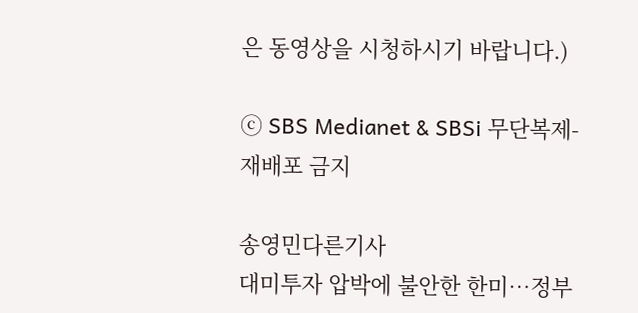은 동영상을 시청하시기 바랍니다.)

ⓒ SBS Medianet & SBSi 무단복제-재배포 금지

송영민다른기사
대미투자 압박에 불안한 한미…정부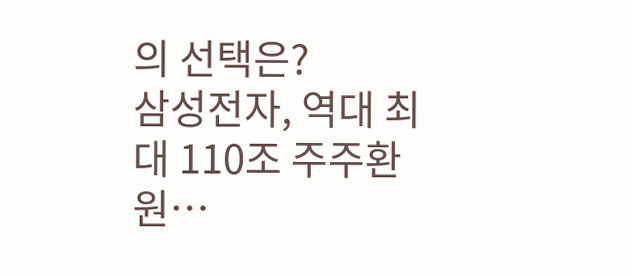의 선택은?
삼성전자, 역대 최대 110조 주주환원…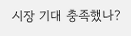시장 기대 충족했나?